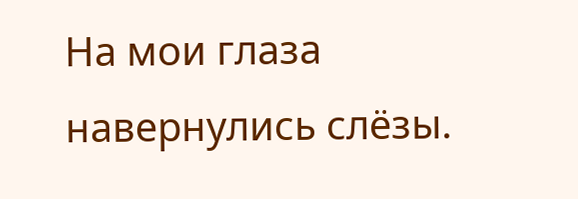На мои глаза навернулись слёзы.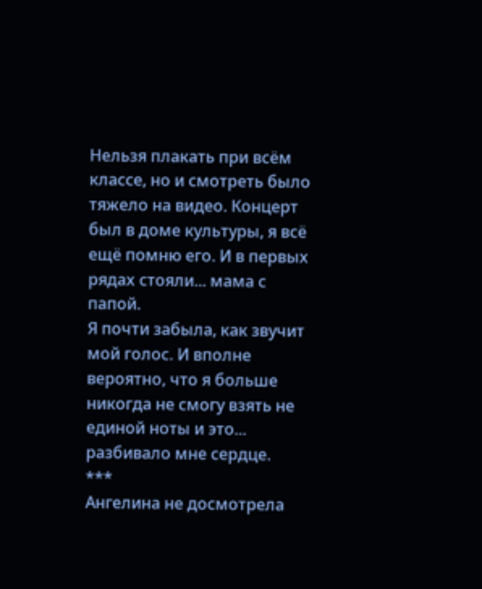Нельзя плакать при всём классе, но и смотреть было тяжело на видео. Концерт был в доме культуры, я всё ещё помню его. И в первых рядах стояли... мама с папой.
Я почти забыла, как звучит мой голос. И вполне вероятно, что я больше никогда не смогу взять не единой ноты и это... разбивало мне сердце.
***
Ангелина не досмотрела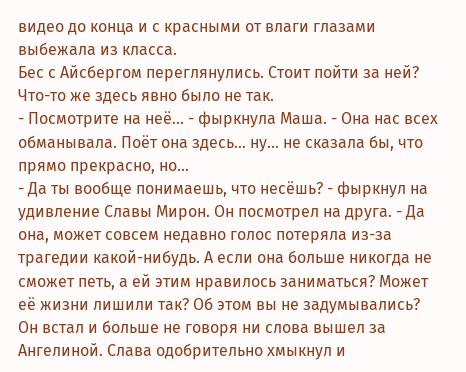видео до конца и с красными от влаги глазами выбежала из класса.
Бес с Айсбергом переглянулись. Стоит пойти за ней? Что-то же здесь явно было не так.
- Посмотрите на неё... - фыркнула Маша. - Она нас всех обманывала. Поёт она здесь... ну... не сказала бы, что прямо прекрасно, но...
- Да ты вообще понимаешь, что несёшь? - фыркнул на удивление Славы Мирон. Он посмотрел на друга. - Да она, может совсем недавно голос потеряла из-за трагедии какой-нибудь. А если она больше никогда не сможет петь, а ей этим нравилось заниматься? Может её жизни лишили так? Об этом вы не задумывались?
Он встал и больше не говоря ни слова вышел за Ангелиной. Слава одобрительно хмыкнул и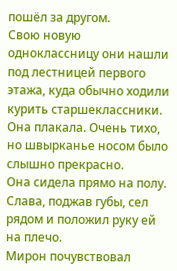пошёл за другом.
Свою новую одноклассницу они нашли под лестницей первого этажа, куда обычно ходили курить старшеклассники. Она плакала. Очень тихо, но швырканье носом было слышно прекрасно.
Она сидела прямо на полу. Слава, поджав губы, сел рядом и положил руку ей на плечо.
Мирон почувствовал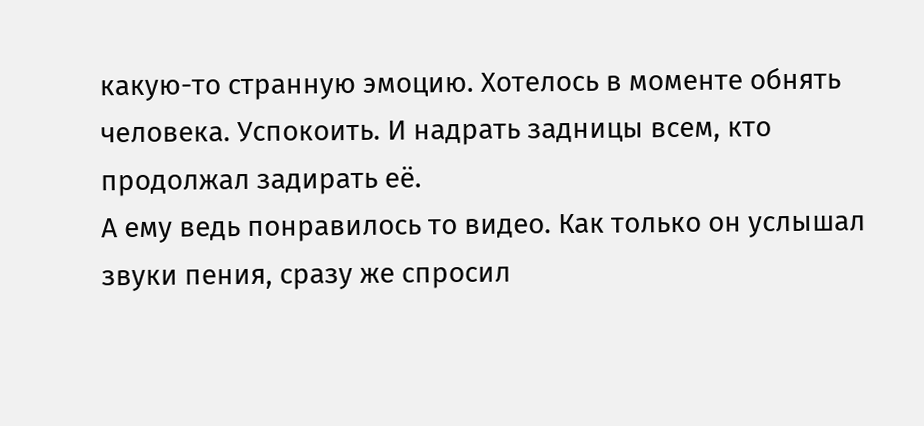какую-то странную эмоцию. Хотелось в моменте обнять человека. Успокоить. И надрать задницы всем, кто продолжал задирать её.
А ему ведь понравилось то видео. Как только он услышал звуки пения, сразу же спросил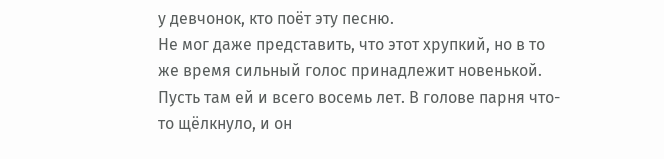у девчонок, кто поёт эту песню.
Не мог даже представить, что этот хрупкий, но в то же время сильный голос принадлежит новенькой. Пусть там ей и всего восемь лет. В голове парня что-то щёлкнуло, и он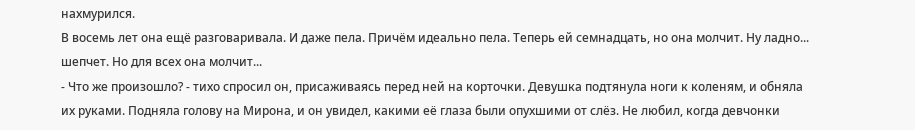нахмурился.
В восемь лет она ещё разговаривала. И даже пела. Причём идеально пела. Теперь ей семнадцать, но она молчит. Ну ладно... шепчет. Но для всех она молчит...
- Что же произошло? - тихо спросил он, присаживаясь перед ней на корточки. Девушка подтянула ноги к коленям, и обняла их руками. Подняла голову на Мирона, и он увидел, какими её глаза были опухшими от слёз. Не любил, когда девчонки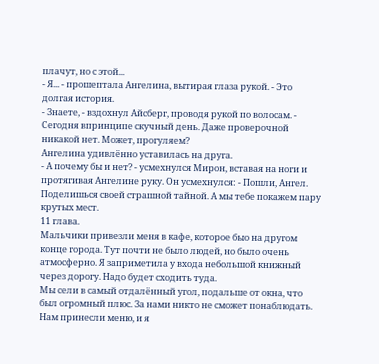плачут, но с этой...
- Я... - прошептала Ангелина, вытирая глаза рукой. - Это долгая история.
- Знаете, - вздохнул Айсберг, проводя рукой по волосам. - Сегодня впринципе скучный день. Даже проверочной никакой нет. Может, прогуляем?
Ангелина удивлённо уставилась на друга.
- А почему бы и нет? - усмехнулся Мирон, вставая на ноги и протягивая Ангелине руку. Он усмехнулся: - Пошли, Ангел. Поделишься своей страшной тайной. А мы тебе покажем пару крутых мест.
11 глава.
Мальчики привезли меня в кафе, которое быо на другом конце города. Тут почти не было людей, но было очень атмосферно. Я заприметила у входа небольшой книжный через дорогу. Надо будет сходить туда.
Мы сели в самый отдалённый угол, подальше от окна, что был огромный плюс. За нами никто не сможет понаблюдать.
Нам принесли меню, и я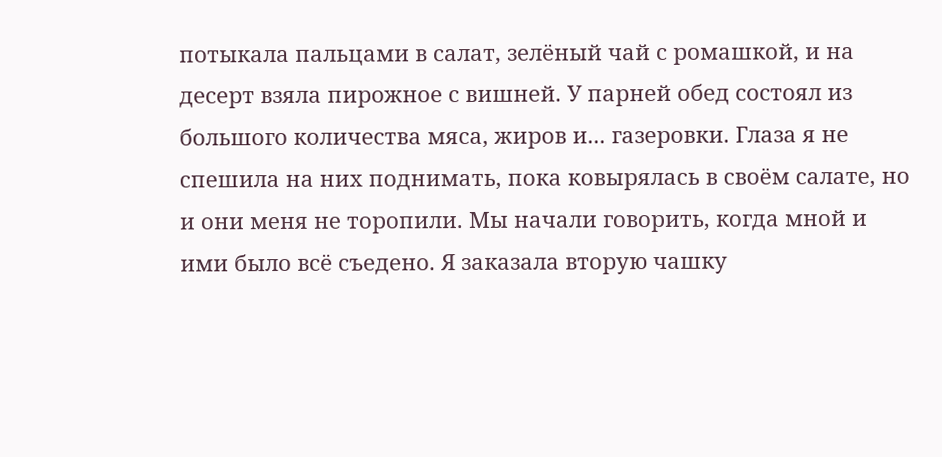потыкала пальцами в салат, зелёный чай с ромашкой, и на десерт взяла пирожное с вишней. У парней обед состоял из большого количества мяса, жиров и... газеровки. Глаза я не спешила на них поднимать, пока ковырялась в своём салате, но и они меня не торопили. Мы начали говорить, когда мной и ими было всё съедено. Я заказала вторую чашку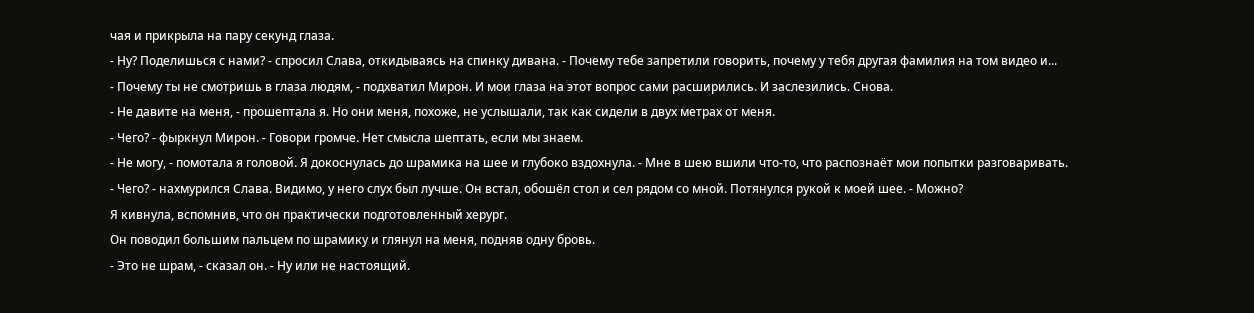чая и прикрыла на пару секунд глаза.
- Ну? Поделишься с нами? - спросил Слава, откидываясь на спинку дивана. - Почему тебе запретили говорить, почему у тебя другая фамилия на том видео и...
- Почему ты не смотришь в глаза людям, - подхватил Мирон. И мои глаза на этот вопрос сами расширились. И заслезились. Снова.
- Не давите на меня, - прошептала я. Но они меня, похоже, не услышали, так как сидели в двух метрах от меня.
- Чего? - фыркнул Мирон. - Говори громче. Нет смысла шептать, если мы знаем.
- Не могу, - помотала я головой. Я докоснулась до шрамика на шее и глубоко вздохнула. - Мне в шею вшили что-то, что распознаёт мои попытки разговаривать.
- Чего? - нахмурился Слава. Видимо, у него слух был лучше. Он встал, обошёл стол и сел рядом со мной. Потянулся рукой к моей шее. - Можно?
Я кивнула, вспомнив, что он практически подготовленный херург.
Он поводил большим пальцем по шрамику и глянул на меня, подняв одну бровь.
- Это не шрам, - сказал он. - Ну или не настоящий.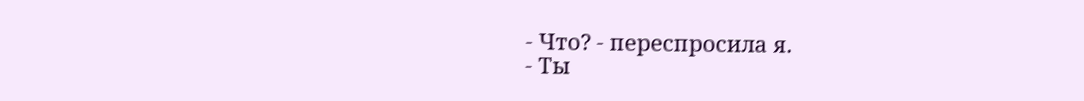- Что? - переспросила я.
- Ты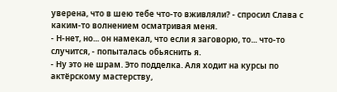уверена, что в шею тебе что-то вживляли? - спросил Слава с каким-то волнением осматривая меня.
- Н-нет, но... он намекал, что если я заговорю, то... что-то случится, - попыталась обьяснить я.
- Ну это не шрам. Это подделка. Аля ходит на курсы по актёрскому мастерству,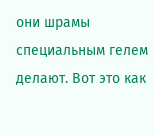они шрамы специальным гелем делают. Вот это как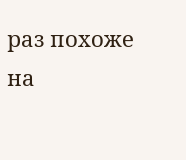раз похоже на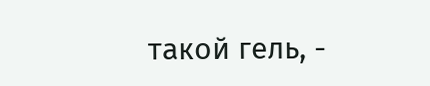такой гель, -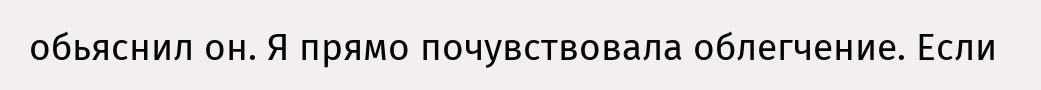обьяснил он. Я прямо почувствовала облегчение. Если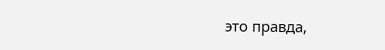это правда,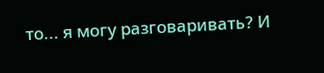то... я могу разговаривать? И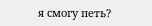я смогу петь?